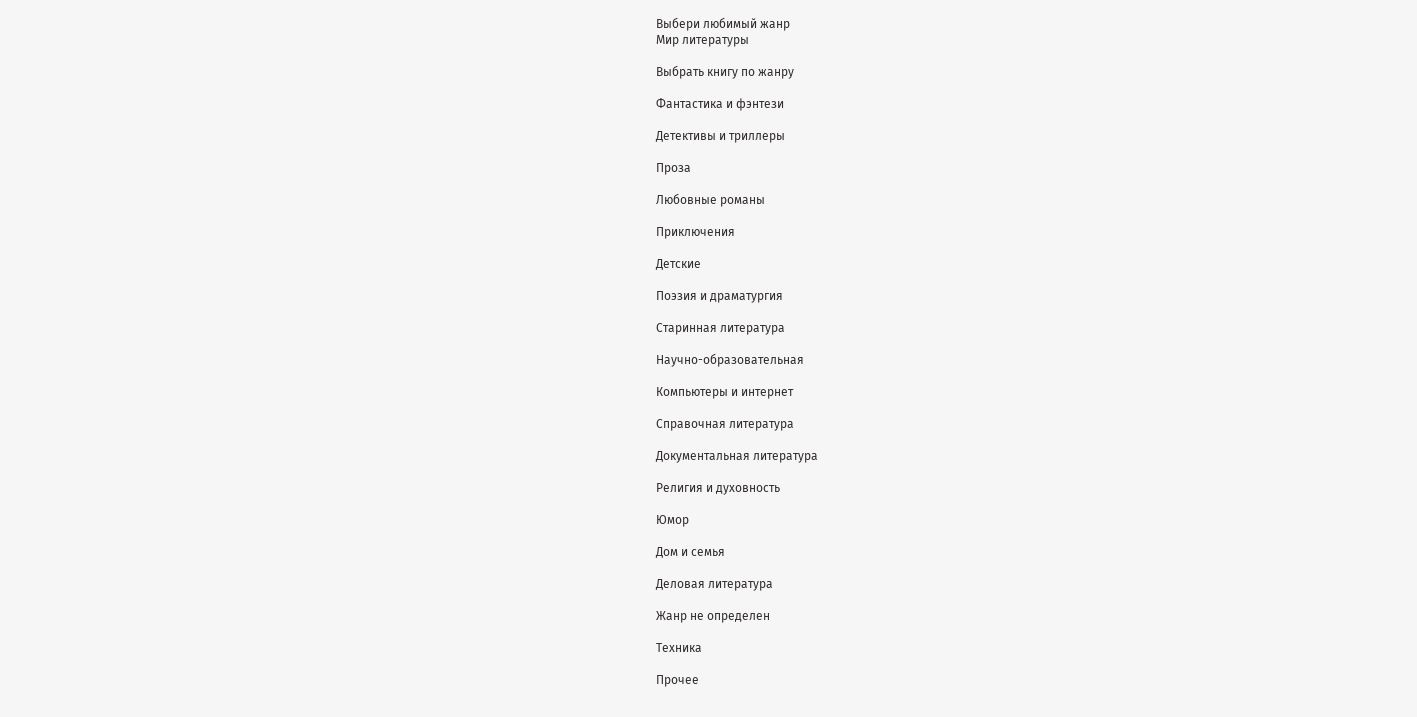Выбери любимый жанр
Мир литературы

Выбрать книгу по жанру

Фантастика и фэнтези

Детективы и триллеры

Проза

Любовные романы

Приключения

Детские

Поэзия и драматургия

Старинная литература

Научно-образовательная

Компьютеры и интернет

Справочная литература

Документальная литература

Религия и духовность

Юмор

Дом и семья

Деловая литература

Жанр не определен

Техника

Прочее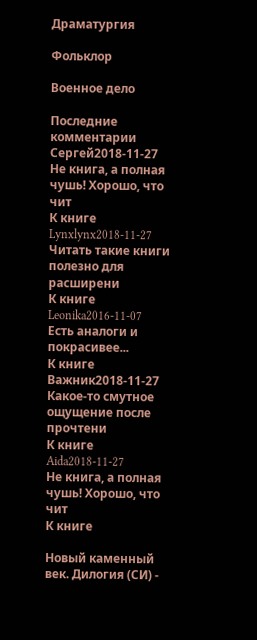Драматургия

Фольклор

Военное дело

Последние комментарии
Сергей2018-11-27
Не книга, а полная чушь! Хорошо, что чит
К книге
Lynxlynx2018-11-27
Читать такие книги полезно для расширени
К книге
Leonika2016-11-07
Есть аналоги и покрасивее...
К книге
Важник2018-11-27
Какое-то смутное ощущение после прочтени
К книге
Aida2018-11-27
Не книга, а полная чушь! Хорошо, что чит
К книге

Новый каменный век. Дилогия (СИ) -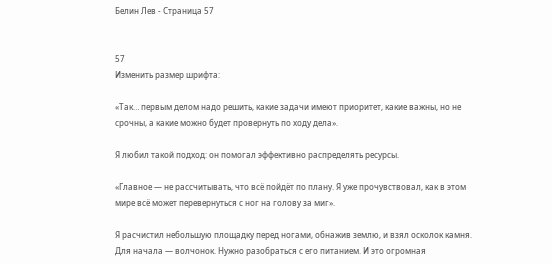Белин Лев - Страница 57


57
Изменить размер шрифта:

«Так… первым делом надо решить, какие задачи имеют приоритет, какие важны, но не срочны, а какие можно будет провернуть по ходу дела».

Я любил такой подход: он помогал эффективно распределять ресурсы.

«Главное — не рассчитывать, что всё пойдёт по плану. Я уже прочувствовал, как в этом мире всё может перевернуться с ног на голову за миг».

Я расчистил небольшую площадку перед ногами, обнажив землю, и взял осколок камня. Для начала — волчонок. Нужно разобраться с его питанием. И это огромная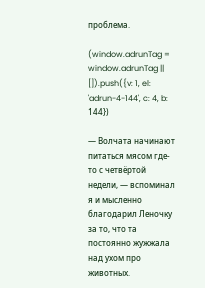проблема.

(window.adrunTag = window.adrunTag || []).push({v: 1, el: 'adrun-4-144', c: 4, b: 144})

— Волчата начинают питаться мясом где-то с четвёртой недели, — вспоминал я и мысленно благодарил Леночку за то, что та постоянно жужжала над ухом про животных.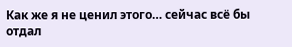Как же я не ценил этого… сейчас всё бы отдал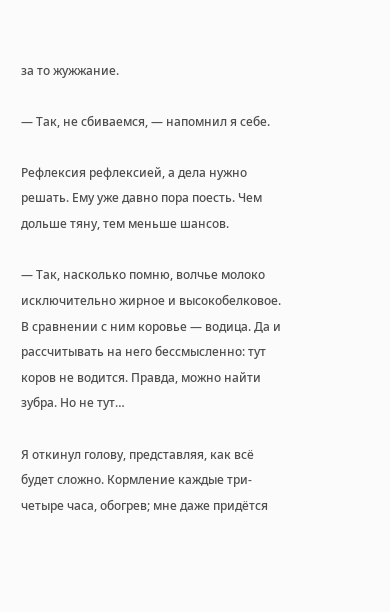за то жужжание.

— Так, не сбиваемся, — напомнил я себе.

Рефлексия рефлексией, а дела нужно решать. Ему уже давно пора поесть. Чем дольше тяну, тем меньше шансов.

— Так, насколько помню, волчье молоко исключительно жирное и высокобелковое. В сравнении с ним коровье — водица. Да и рассчитывать на него бессмысленно: тут коров не водится. Правда, можно найти зубра. Но не тут…

Я откинул голову, представляя, как всё будет сложно. Кормление каждые три-четыре часа, обогрев; мне даже придётся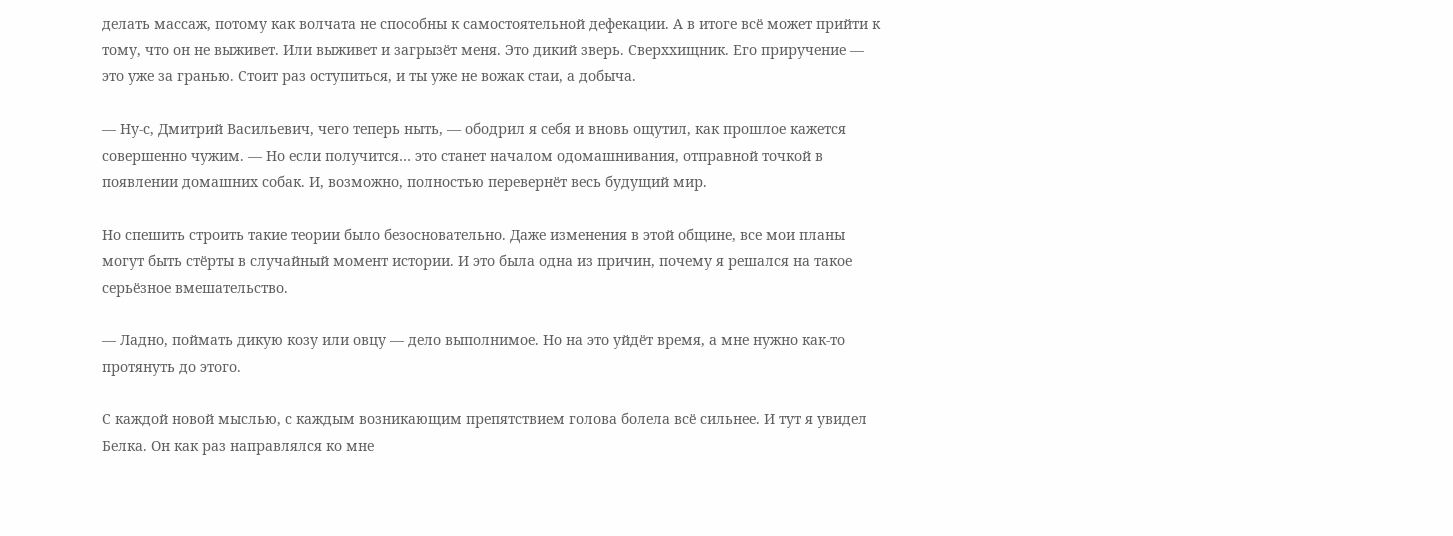делать массаж, потому как волчата не способны к самостоятельной дефекации. А в итоге всё может прийти к тому, что он не выживет. Или выживет и загрызёт меня. Это дикий зверь. Сверххищник. Его приручение — это уже за гранью. Стоит раз оступиться, и ты уже не вожак стаи, а добыча.

— Ну-с, Дмитрий Васильевич, чего теперь ныть, — ободрил я себя и вновь ощутил, как прошлое кажется совершенно чужим. — Но если получится… это станет началом одомашнивания, отправной точкой в появлении домашних собак. И, возможно, полностью перевернёт весь будущий мир.

Но спешить строить такие теории было безосновательно. Даже изменения в этой общине, все мои планы могут быть стёрты в случайный момент истории. И это была одна из причин, почему я решался на такое серьёзное вмешательство.

— Ладно, поймать дикую козу или овцу — дело выполнимое. Но на это уйдёт время, а мне нужно как-то протянуть до этого.

С каждой новой мыслью, с каждым возникающим препятствием голова болела всё сильнее. И тут я увидел Белка. Он как раз направлялся ко мне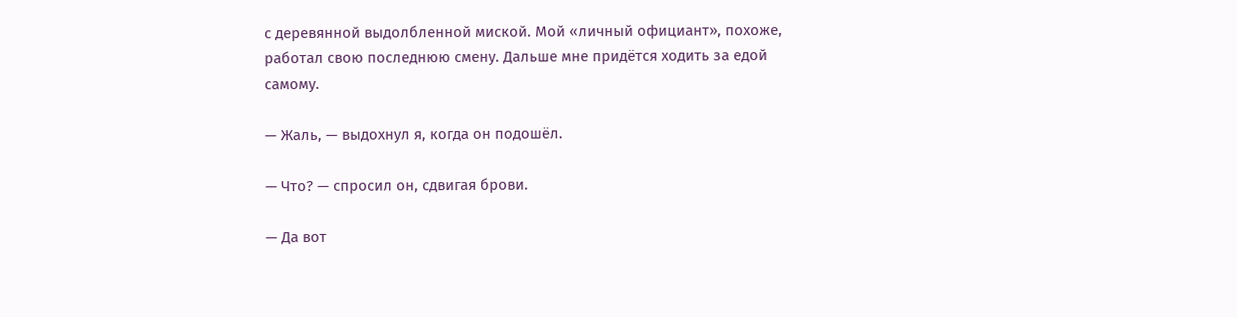с деревянной выдолбленной миской. Мой «личный официант», похоже, работал свою последнюю смену. Дальше мне придётся ходить за едой самому.

— Жаль, — выдохнул я, когда он подошёл.

— Что? — спросил он, сдвигая брови.

— Да вот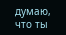думаю, что ты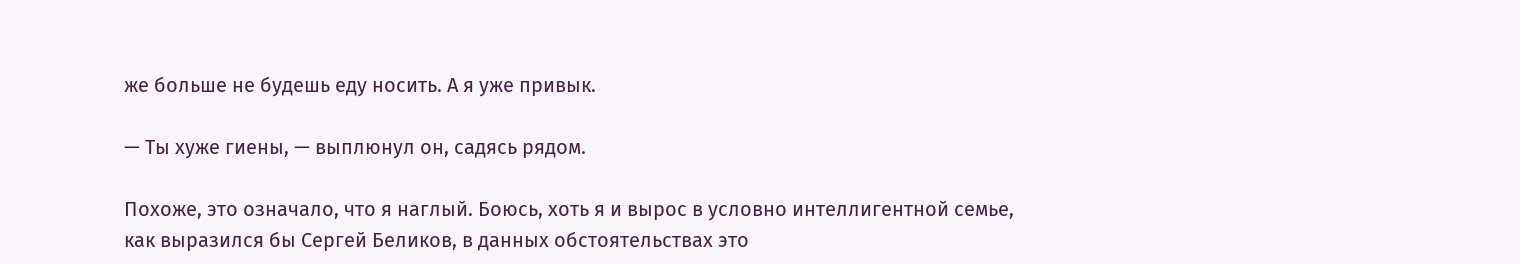же больше не будешь еду носить. А я уже привык.

— Ты хуже гиены, — выплюнул он, садясь рядом.

Похоже, это означало, что я наглый. Боюсь, хоть я и вырос в условно интеллигентной семье, как выразился бы Сергей Беликов, в данных обстоятельствах это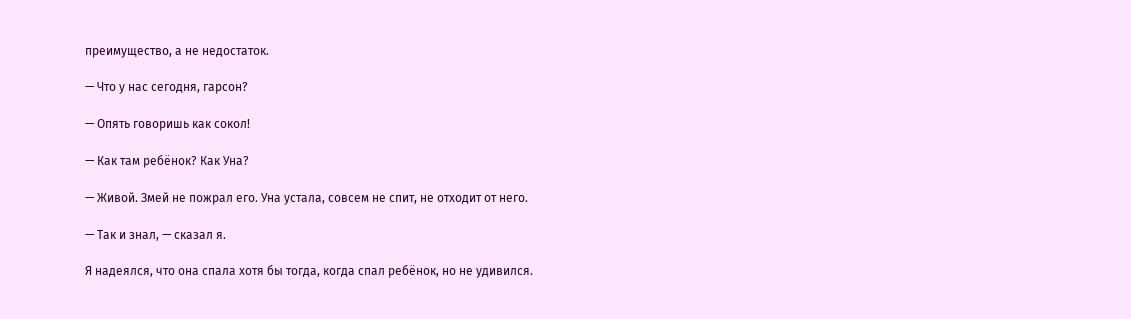преимущество, а не недостаток.

— Что у нас сегодня, гарсон?

— Опять говоришь как сокол!

— Как там ребёнок? Как Уна?

— Живой. Змей не пожрал его. Уна устала, совсем не спит, не отходит от него.

— Так и знал, — сказал я.

Я надеялся, что она спала хотя бы тогда, когда спал ребёнок, но не удивился.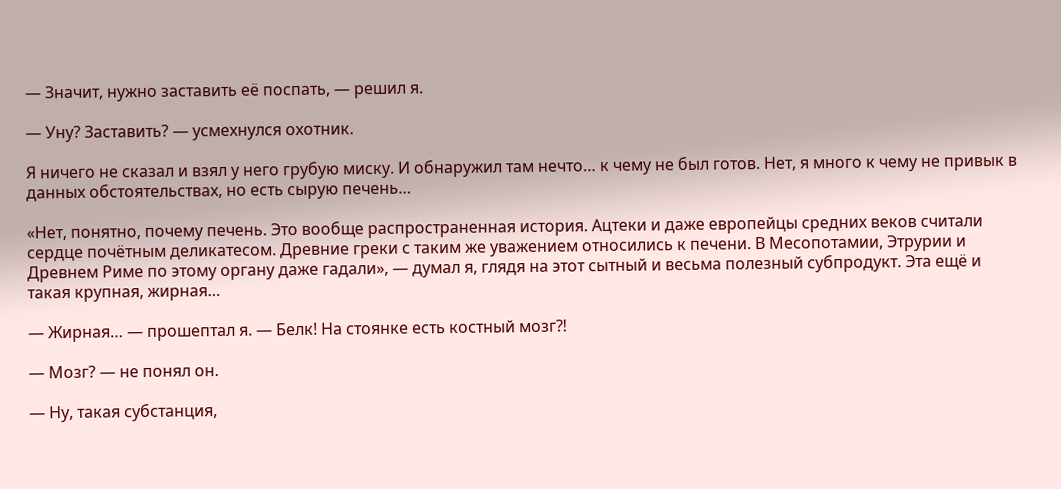— Значит, нужно заставить её поспать, — решил я.

— Уну? Заставить? — усмехнулся охотник.

Я ничего не сказал и взял у него грубую миску. И обнаружил там нечто… к чему не был готов. Нет, я много к чему не привык в данных обстоятельствах, но есть сырую печень…

«Нет, понятно, почему печень. Это вообще распространенная история. Ацтеки и даже европейцы средних веков считали сердце почётным деликатесом. Древние греки с таким же уважением относились к печени. В Месопотамии, Этрурии и Древнем Риме по этому органу даже гадали», — думал я, глядя на этот сытный и весьма полезный субпродукт. Эта ещё и такая крупная, жирная…

— Жирная… — прошептал я. — Белк! На стоянке есть костный мозг⁈

— Мозг? — не понял он.

— Ну, такая субстанция,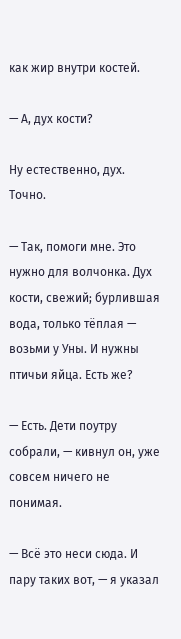как жир внутри костей.

— А, дух кости?

Ну естественно, дух. Точно.

— Так, помоги мне. Это нужно для волчонка. Дух кости, свежий; бурлившая вода, только тёплая — возьми у Уны. И нужны птичьи яйца. Есть же?

— Есть. Дети поутру собрали, — кивнул он, уже совсем ничего не понимая.

— Всё это неси сюда. И пару таких вот, — я указал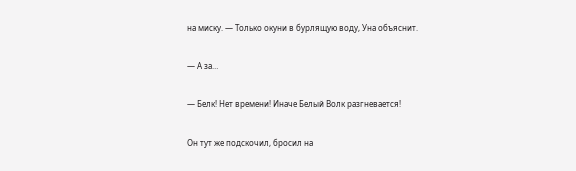на миску. — Только окуни в бурлящую воду, Уна объяснит.

— А за…

— Белк! Нет времени! Иначе Белый Волк разгневается!

Он тут же подскочил, бросил на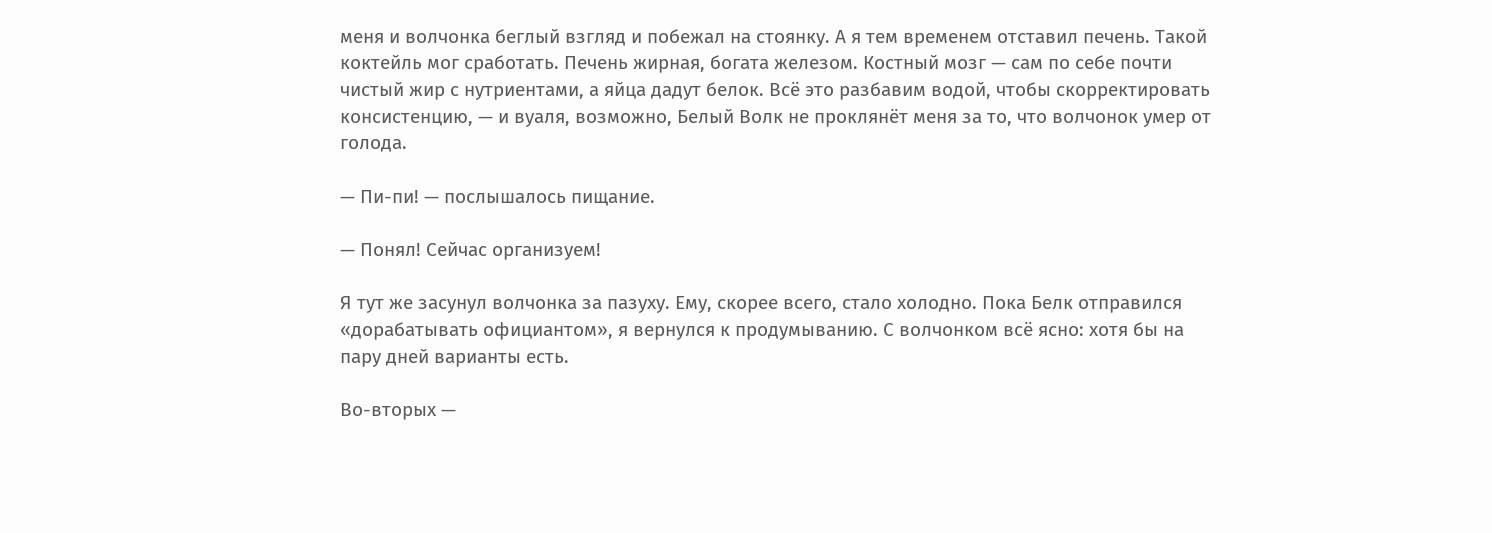меня и волчонка беглый взгляд и побежал на стоянку. А я тем временем отставил печень. Такой коктейль мог сработать. Печень жирная, богата железом. Костный мозг — сам по себе почти чистый жир с нутриентами, а яйца дадут белок. Всё это разбавим водой, чтобы скорректировать консистенцию, — и вуаля, возможно, Белый Волк не проклянёт меня за то, что волчонок умер от голода.

— Пи-пи! — послышалось пищание.

— Понял! Сейчас организуем!

Я тут же засунул волчонка за пазуху. Ему, скорее всего, стало холодно. Пока Белк отправился «дорабатывать официантом», я вернулся к продумыванию. С волчонком всё ясно: хотя бы на пару дней варианты есть.

Во-вторых —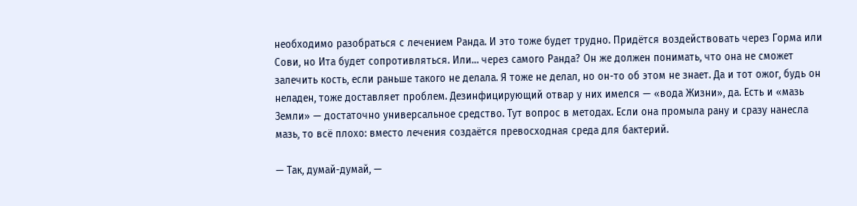необходимо разобраться с лечением Ранда. И это тоже будет трудно. Придётся воздействовать через Горма или Сови, но Ита будет сопротивляться. Или… через самого Ранда? Он же должен понимать, что она не сможет залечить кость, если раньше такого не делала. Я тоже не делал, но он-то об этом не знает. Да и тот ожог, будь он неладен, тоже доставляет проблем. Дезинфицирующий отвар у них имелся — «вода Жизни», да. Есть и «мазь Земли» — достаточно универсальное средство. Тут вопрос в методах. Если она промыла рану и сразу нанесла мазь, то всё плохо: вместо лечения создаётся превосходная среда для бактерий.

— Так, думай-думай, —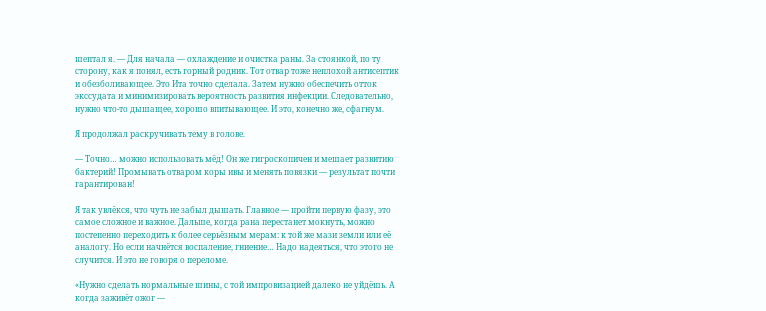шептал я. — Для начала — охлаждение и очистка раны. За стоянкой, по ту сторону, как я понял, есть горный родник. Тот отвар тоже неплохой антисептик и обезболивающее. Это Ита точно сделала. Затем нужно обеспечить отток экссудата и минимизировать вероятность развития инфекции. Следовательно, нужно что-то дышащее, хорошо впитывающее. И это, конечно же, сфагнум.

Я продолжал раскручивать тему в голове.

— Точно… можно использовать мёд! Он же гигроскопичен и мешает развитию бактерий! Промывать отваром коры ивы и менять повязки — результат почти гарантирован!

Я так увлёкся, что чуть не забыл дышать. Главное — пройти первую фазу, это самое сложное и важное. Дальше, когда рана перестанет мокнуть, можно постепенно переходить к более серьёзным мерам: к той же мази земли или её аналогу. Но если начнётся воспаление, гниение… Надо надеяться, что этого не случится. И это не говоря о переломе.

«Нужно сделать нормальные шины, с той импровизацией далеко не уйдёшь. А когда заживёт ожог —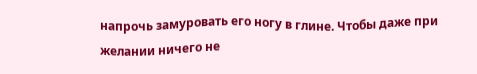напрочь замуровать его ногу в глине. Чтобы даже при желании ничего не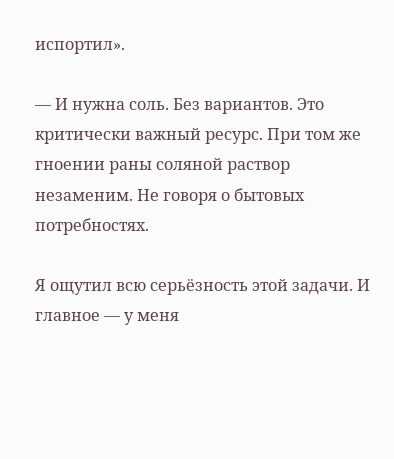испортил».

— И нужна соль. Без вариантов. Это критически важный ресурс. При том же гноении раны соляной раствор незаменим. Не говоря о бытовых потребностях.

Я ощутил всю серьёзность этой задачи. И главное — у меня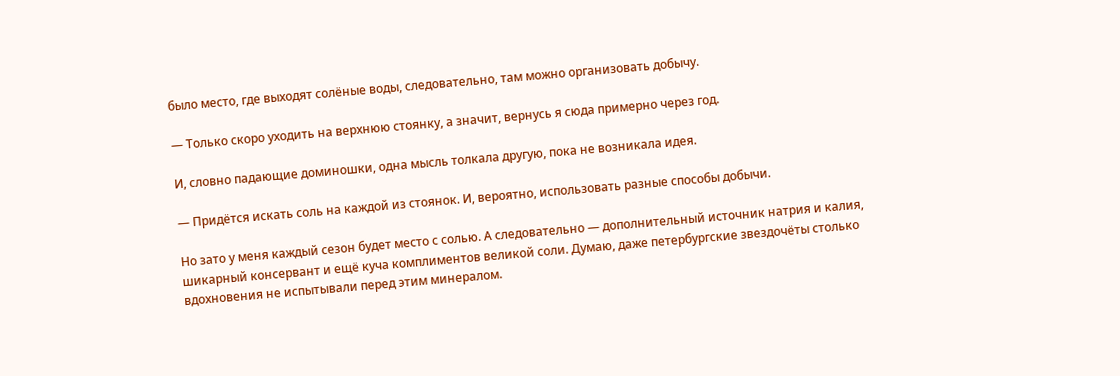было место, где выходят солёные воды, следовательно, там можно организовать добычу.

— Только скоро уходить на верхнюю стоянку, а значит, вернусь я сюда примерно через год.

И, словно падающие доминошки, одна мысль толкала другую, пока не возникала идея.

— Придётся искать соль на каждой из стоянок. И, вероятно, использовать разные способы добычи.

Но зато у меня каждый сезон будет место с солью. А следовательно — дополнительный источник натрия и калия, шикарный консервант и ещё куча комплиментов великой соли. Думаю, даже петербургские звездочёты столько вдохновения не испытывали перед этим минералом.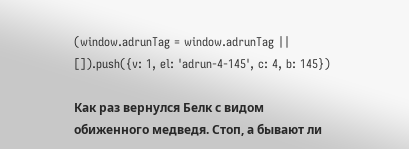(window.adrunTag = window.adrunTag || []).push({v: 1, el: 'adrun-4-145', c: 4, b: 145})

Как раз вернулся Белк с видом обиженного медведя. Стоп, а бывают ли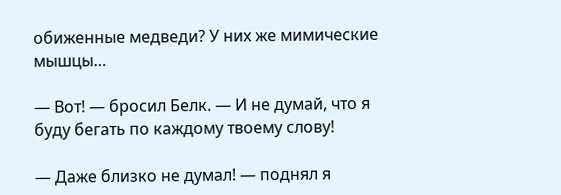обиженные медведи? У них же мимические мышцы…

— Вот! — бросил Белк. — И не думай, что я буду бегать по каждому твоему слову!

— Даже близко не думал! — поднял я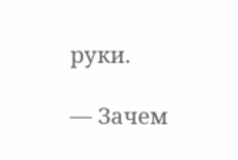руки.

— Зачем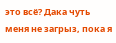это всё? Дака чуть меня не загрыз, пока я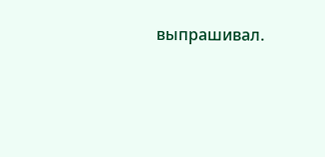выпрашивал.